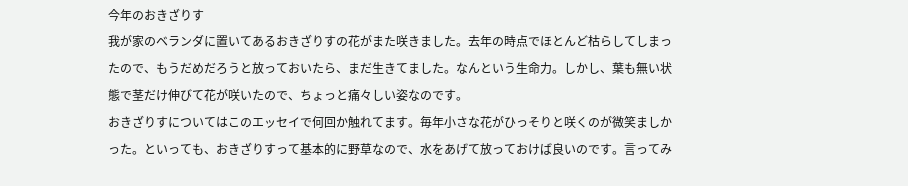今年のおきざりす
我が家のベランダに置いてあるおきざりすの花がまた咲きました。去年の時点でほとんど枯らしてしまったので、もうだめだろうと放っておいたら、まだ生きてました。なんという生命力。しかし、葉も無い状態で茎だけ伸びて花が咲いたので、ちょっと痛々しい姿なのです。
おきざりすについてはこのエッセイで何回か触れてます。毎年小さな花がひっそりと咲くのが微笑ましかった。といっても、おきざりすって基本的に野草なので、水をあげて放っておけば良いのです。言ってみ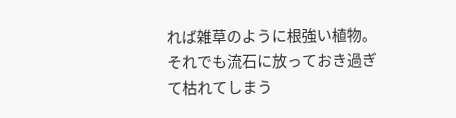れば雑草のように根強い植物。それでも流石に放っておき過ぎて枯れてしまう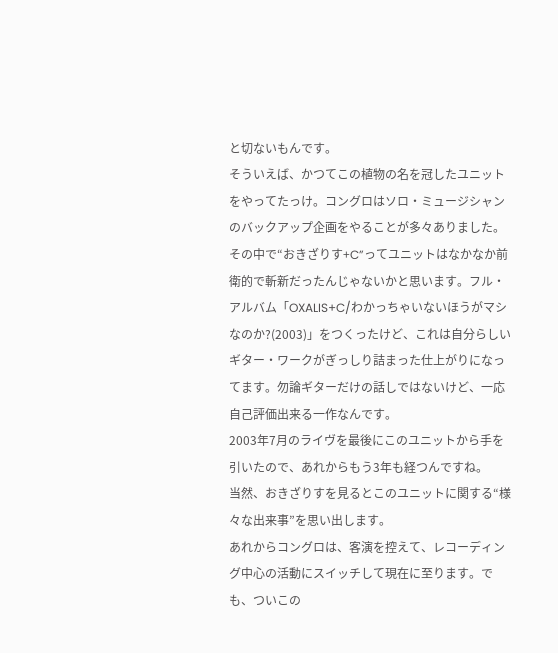と切ないもんです。
そういえば、かつてこの植物の名を冠したユニットをやってたっけ。コングロはソロ・ミュージシャンのバックアップ企画をやることが多々ありました。その中で“おきざりす+C”ってユニットはなかなか前衛的で斬新だったんじゃないかと思います。フル・アルバム「OXALIS+C/わかっちゃいないほうがマシなのか?(2003)」をつくったけど、これは自分らしいギター・ワークがぎっしり詰まった仕上がりになってます。勿論ギターだけの話しではないけど、一応自己評価出来る一作なんです。
2003年7月のライヴを最後にこのユニットから手を引いたので、あれからもう3年も経つんですね。
当然、おきざりすを見るとこのユニットに関する“様々な出来事”を思い出します。
あれからコングロは、客演を控えて、レコーディング中心の活動にスイッチして現在に至ります。でも、ついこの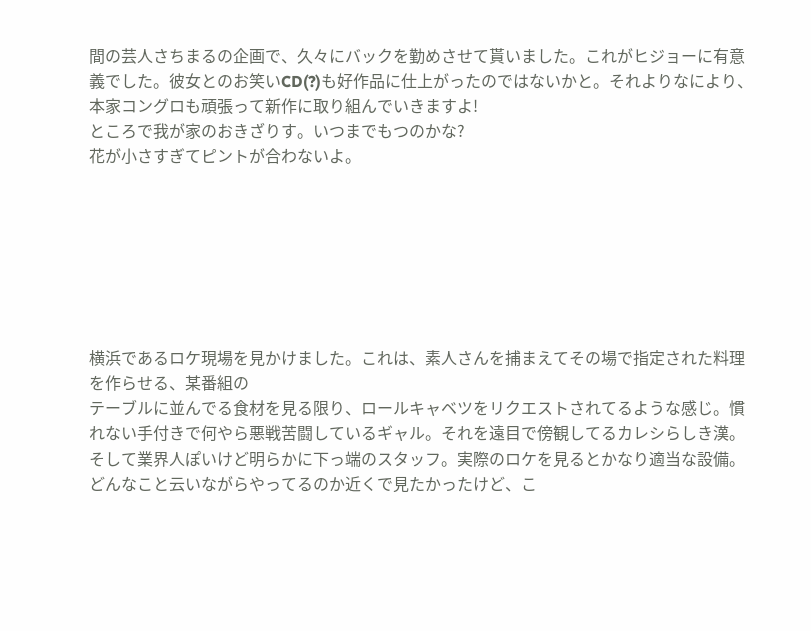間の芸人さちまるの企画で、久々にバックを勤めさせて貰いました。これがヒジョーに有意義でした。彼女とのお笑いCD(?)も好作品に仕上がったのではないかと。それよりなにより、本家コングロも頑張って新作に取り組んでいきますよ!
ところで我が家のおきざりす。いつまでもつのかな?
花が小さすぎてピントが合わないよ。







横浜であるロケ現場を見かけました。これは、素人さんを捕まえてその場で指定された料理を作らせる、某番組の
テーブルに並んでる食材を見る限り、ロールキャベツをリクエストされてるような感じ。慣れない手付きで何やら悪戦苦闘しているギャル。それを遠目で傍観してるカレシらしき漢。そして業界人ぽいけど明らかに下っ端のスタッフ。実際のロケを見るとかなり適当な設備。どんなこと云いながらやってるのか近くで見たかったけど、こ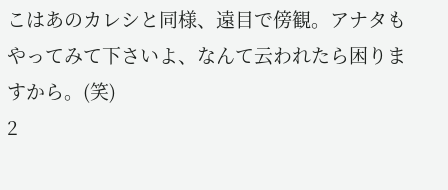こはあのカレシと同様、遠目で傍観。アナタもやってみて下さいよ、なんて云われたら困りますから。(笑)
2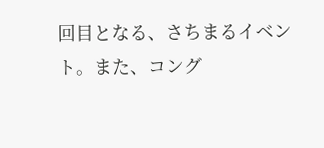回目となる、さちまるイベント。また、コング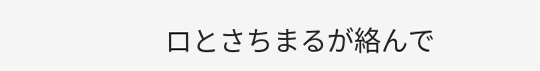ロとさちまるが絡んで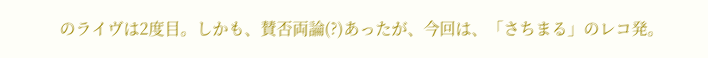のライヴは2度目。しかも、賛否両論(?)あったが、今回は、「さちまる」のレコ発。